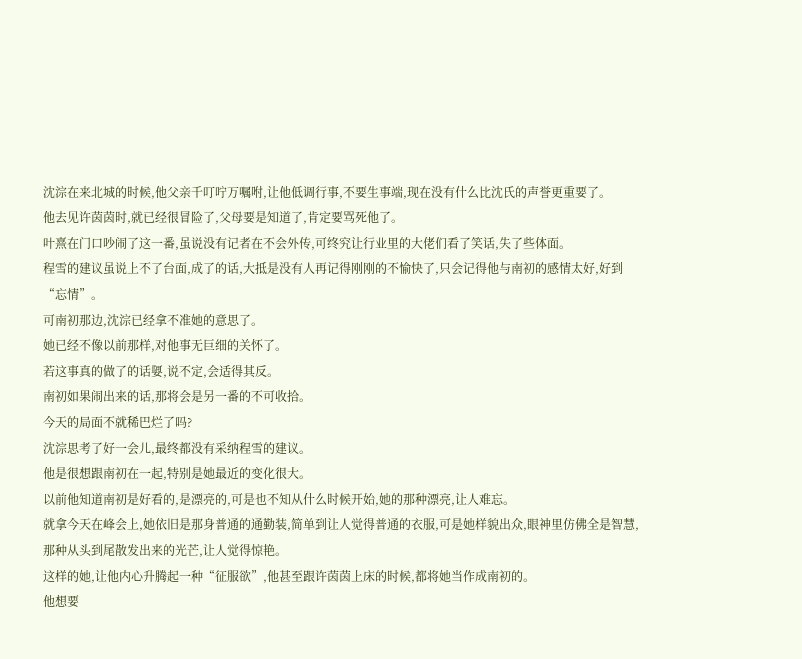沈淙在来北城的时候,他父亲千叮咛万嘱咐,让他低调行事,不要生事端,现在没有什么比沈氏的声誉更重要了。
他去见许茵茵时,就已经很冒险了,父母要是知道了,肯定要骂死他了。
叶熹在门口吵闹了这一番,虽说没有记者在不会外传,可终究让行业里的大佬们看了笑话,失了些体面。
程雪的建议虽说上不了台面,成了的话,大抵是没有人再记得刚刚的不愉快了,只会记得他与南初的感情太好,好到“忘情”。
可南初那边,沈淙已经拿不准她的意思了。
她已经不像以前那样,对他事无巨细的关怀了。
若这事真的做了的话娿,说不定,会适得其反。
南初如果闹出来的话,那将会是另一番的不可收拾。
今天的局面不就稀巴烂了吗?
沈淙思考了好一会儿,最终都没有采纳程雪的建议。
他是很想跟南初在一起,特别是她最近的变化很大。
以前他知道南初是好看的,是漂亮的,可是也不知从什么时候开始,她的那种漂亮,让人难忘。
就拿今天在峰会上,她依旧是那身普通的通勤装,简单到让人觉得普通的衣服,可是她样貌出众,眼神里仿佛全是智慧,那种从头到尾散发出来的光芒,让人觉得惊艳。
这样的她,让他内心升腾起一种“征服欲”,他甚至跟许茵茵上床的时候,都将她当作成南初的。
他想要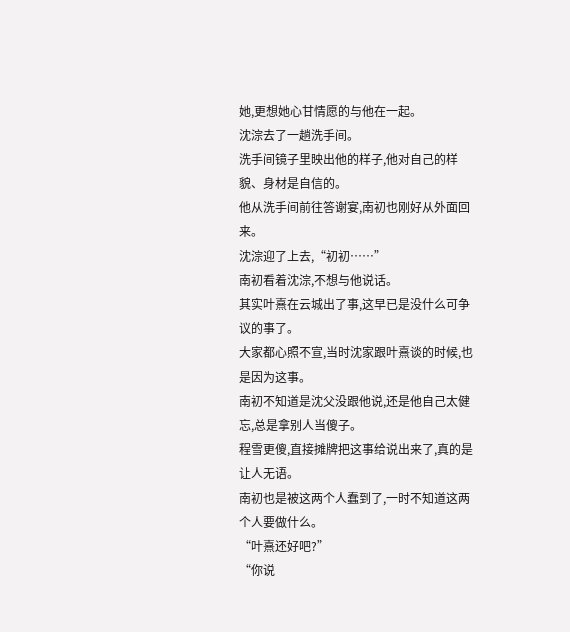她,更想她心甘情愿的与他在一起。
沈淙去了一趟洗手间。
洗手间镜子里映出他的样子,他对自己的样貌、身材是自信的。
他从洗手间前往答谢宴,南初也刚好从外面回来。
沈淙迎了上去,“初初……”
南初看着沈淙,不想与他说话。
其实叶熹在云城出了事,这早已是没什么可争议的事了。
大家都心照不宣,当时沈家跟叶熹谈的时候,也是因为这事。
南初不知道是沈父没跟他说,还是他自己太健忘,总是拿别人当傻子。
程雪更傻,直接摊牌把这事给说出来了,真的是让人无语。
南初也是被这两个人蠢到了,一时不知道这两个人要做什么。
“叶熹还好吧?”
“你说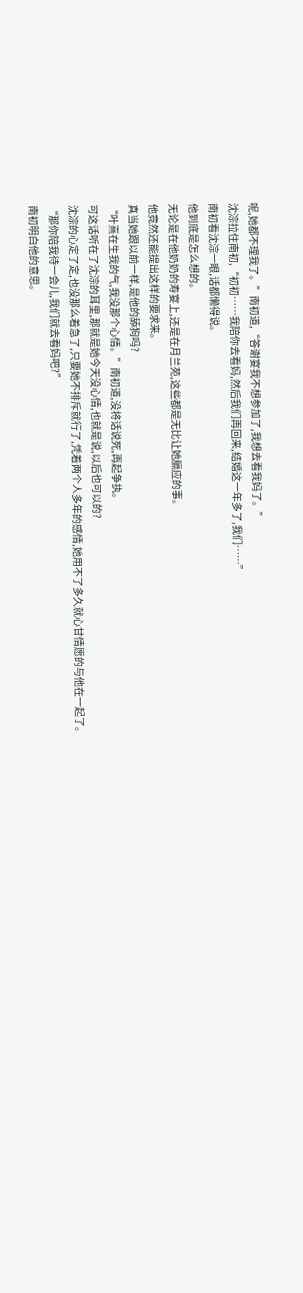呢,她都不理我了。”南初道,“答谢宴我不想参加了,我想去看我妈了。”
沈淙拉住南初,“初初……我陪你去看妈,然后我们再回来,结婚这一年多了,我们……”
南初看沈淙一眼,话都懒得说。
他到底是怎么想的。
无论是在他奶奶的寿宴上,还是在月兰苑,这些都是无比让她膈应的事。
他竟然还能提出这样的要求来。
真当她跟以前一样,是他的舔狗吗?
“叶熹在生我的气,我没那个心情。”南初道,没将话说死,再起争执。
可这话听在了沈淙的耳里,那就是她今天没心情,也就是说,以后也可以的?
沈淙的心定了定,也没那么着急了,只要她不排斥就行了,凭着两个人多年的感情,她用不了多久就心甘情愿的与他在一起了。
“那你陪我待一会儿,我们就去看妈吧?”
南初明白他的意思。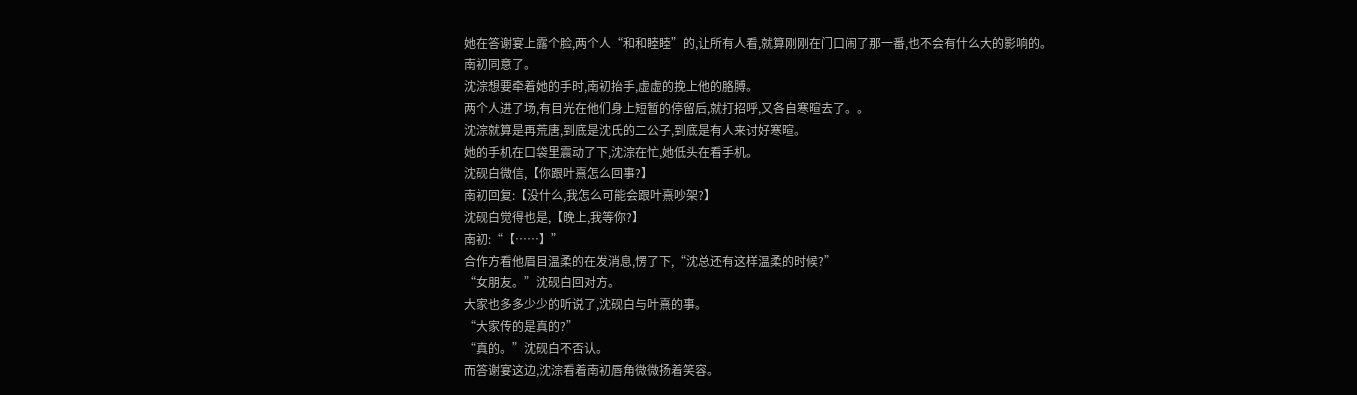她在答谢宴上露个脸,两个人“和和睦睦”的,让所有人看,就算刚刚在门口闹了那一番,也不会有什么大的影响的。
南初同意了。
沈淙想要牵着她的手时,南初抬手,虚虚的挽上他的胳膊。
两个人进了场,有目光在他们身上短暂的停留后,就打招呼,又各自寒暄去了。。
沈淙就算是再荒唐,到底是沈氏的二公子,到底是有人来讨好寒暄。
她的手机在口袋里震动了下,沈淙在忙,她低头在看手机。
沈砚白微信,【你跟叶熹怎么回事?】
南初回复:【没什么,我怎么可能会跟叶熹吵架?】
沈砚白觉得也是,【晚上,我等你?】
南初:“【……】”
合作方看他眉目温柔的在发消息,愣了下,“沈总还有这样温柔的时候?”
“女朋友。”沈砚白回对方。
大家也多多少少的听说了,沈砚白与叶熹的事。
“大家传的是真的?”
“真的。”沈砚白不否认。
而答谢宴这边,沈淙看着南初唇角微微扬着笑容。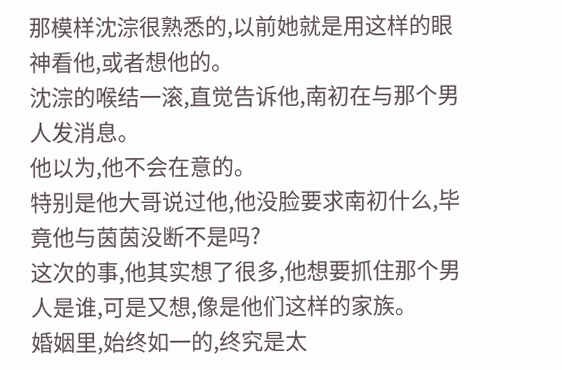那模样沈淙很熟悉的,以前她就是用这样的眼神看他,或者想他的。
沈淙的喉结一滚,直觉告诉他,南初在与那个男人发消息。
他以为,他不会在意的。
特别是他大哥说过他,他没脸要求南初什么,毕竟他与茵茵没断不是吗?
这次的事,他其实想了很多,他想要抓住那个男人是谁,可是又想,像是他们这样的家族。
婚姻里,始终如一的,终究是太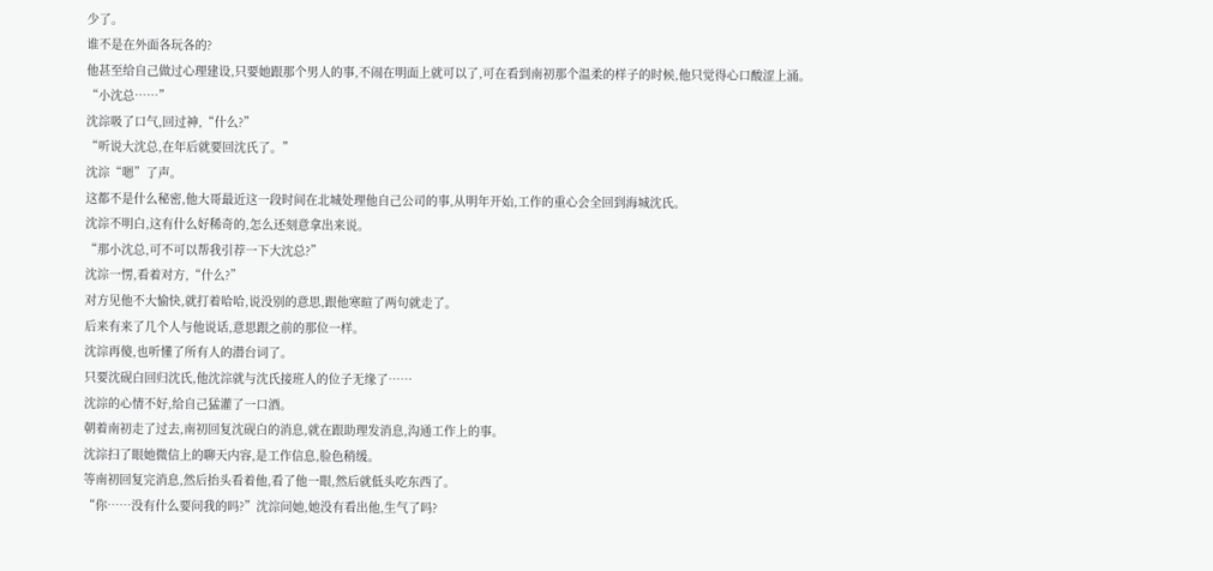少了。
谁不是在外面各玩各的?
他甚至给自己做过心理建设,只要她跟那个男人的事,不闹在明面上就可以了,可在看到南初那个温柔的样子的时候,他只觉得心口酸涩上涌。
“小沈总……”
沈淙吸了口气,回过神,“什么?”
“听说大沈总,在年后就要回沈氏了。”
沈淙“嗯”了声。
这都不是什么秘密,他大哥最近这一段时间在北城处理他自己公司的事,从明年开始,工作的重心会全回到海城沈氏。
沈淙不明白,这有什么好稀奇的,怎么还刻意拿出来说。
“那小沈总,可不可以帮我引荐一下大沈总?”
沈淙一愣,看着对方,“什么?”
对方见他不大愉快,就打着哈哈,说没别的意思,跟他寒暄了两句就走了。
后来有来了几个人与他说话,意思跟之前的那位一样。
沈淙再傻,也听懂了所有人的潜台词了。
只要沈砚白回归沈氏,他沈淙就与沈氏接班人的位子无缘了……
沈淙的心情不好,给自己猛灌了一口酒。
朝着南初走了过去,南初回复沈砚白的消息,就在跟助理发消息,沟通工作上的事。
沈淙扫了眼她微信上的聊天内容,是工作信息,脸色稍缓。
等南初回复完消息,然后抬头看着他,看了他一眼,然后就低头吃东西了。
“你……没有什么要问我的吗?”沈淙问她,她没有看出他,生气了吗?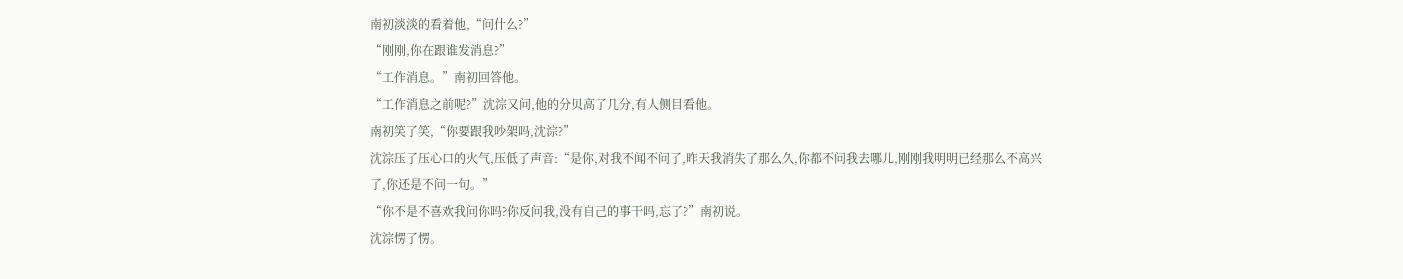南初淡淡的看着他,“问什么?”
“刚刚,你在跟谁发消息?”
“工作消息。”南初回答他。
“工作消息之前呢?”沈淙又问,他的分贝高了几分,有人侧目看他。
南初笑了笑,“你要跟我吵架吗,沈淙?”
沈淙压了压心口的火气,压低了声音:“是你,对我不闻不问了,昨天我消失了那么久,你都不问我去哪儿,刚刚我明明已经那么不高兴了,你还是不问一句。”
“你不是不喜欢我问你吗?你反问我,没有自己的事干吗,忘了?”南初说。
沈淙愣了愣。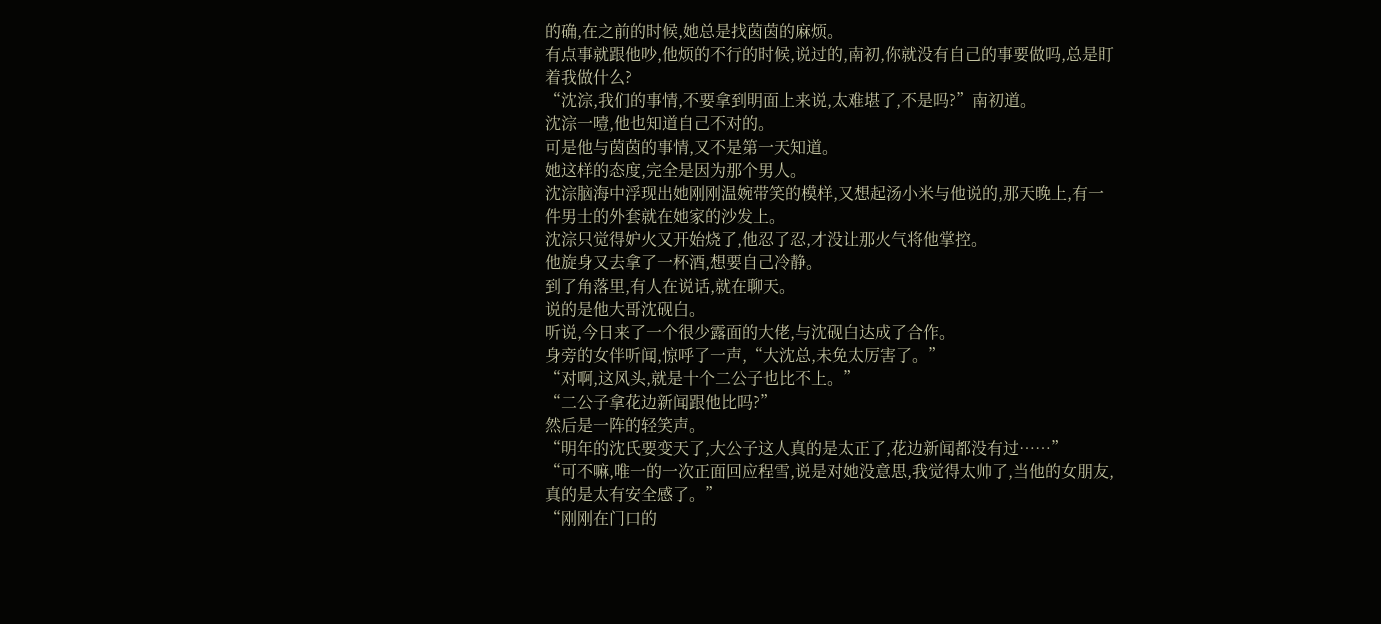的确,在之前的时候,她总是找茵茵的麻烦。
有点事就跟他吵,他烦的不行的时候,说过的,南初,你就没有自己的事要做吗,总是盯着我做什么?
“沈淙,我们的事情,不要拿到明面上来说,太难堪了,不是吗?”南初道。
沈淙一噎,他也知道自己不对的。
可是他与茵茵的事情,又不是第一天知道。
她这样的态度,完全是因为那个男人。
沈淙脑海中浮现出她刚刚温婉带笑的模样,又想起汤小米与他说的,那天晚上,有一件男士的外套就在她家的沙发上。
沈淙只觉得妒火又开始烧了,他忍了忍,才没让那火气将他掌控。
他旋身又去拿了一杯酒,想要自己冷静。
到了角落里,有人在说话,就在聊天。
说的是他大哥沈砚白。
听说,今日来了一个很少露面的大佬,与沈砚白达成了合作。
身旁的女伴听闻,惊呼了一声,“大沈总,未免太厉害了。”
“对啊,这风头,就是十个二公子也比不上。”
“二公子拿花边新闻跟他比吗?”
然后是一阵的轻笑声。
“明年的沈氏要变天了,大公子这人真的是太正了,花边新闻都没有过……”
“可不嘛,唯一的一次正面回应程雪,说是对她没意思,我觉得太帅了,当他的女朋友,真的是太有安全感了。”
“刚刚在门口的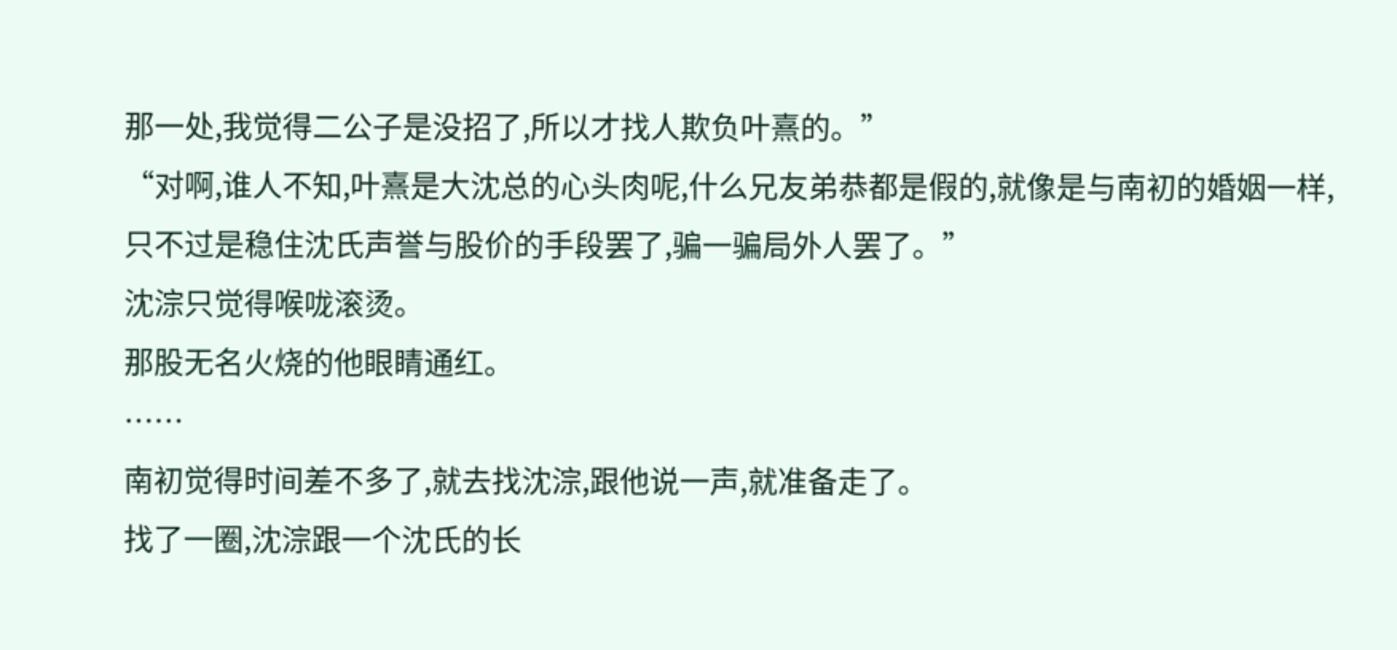那一处,我觉得二公子是没招了,所以才找人欺负叶熹的。”
“对啊,谁人不知,叶熹是大沈总的心头肉呢,什么兄友弟恭都是假的,就像是与南初的婚姻一样,只不过是稳住沈氏声誉与股价的手段罢了,骗一骗局外人罢了。”
沈淙只觉得喉咙滚烫。
那股无名火烧的他眼睛通红。
……
南初觉得时间差不多了,就去找沈淙,跟他说一声,就准备走了。
找了一圈,沈淙跟一个沈氏的长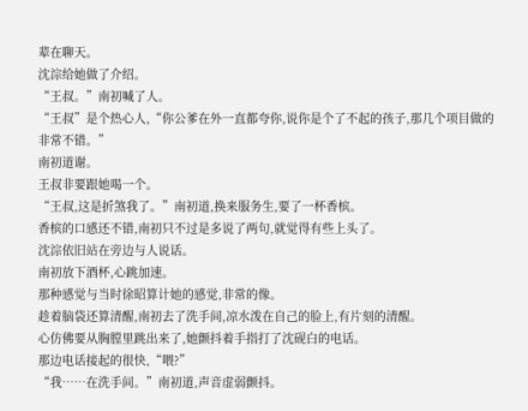辈在聊天。
沈淙给她做了介绍。
“王叔。”南初喊了人。
“王叔”是个热心人,“你公爹在外一直都夸你,说你是个了不起的孩子,那几个项目做的非常不错。”
南初道谢。
王叔非要跟她喝一个。
“王叔,这是折煞我了。”南初道,换来服务生,要了一杯香槟。
香槟的口感还不错,南初只不过是多说了两句,就觉得有些上头了。
沈淙依旧站在旁边与人说话。
南初放下酒杯,心跳加速。
那种感觉与当时徐昭算计她的感觉,非常的像。
趁着脑袋还算清醒,南初去了洗手间,凉水泼在自己的脸上,有片刻的清醒。
心仿佛要从胸膛里跳出来了,她颤抖着手指打了沈砚白的电话。
那边电话接起的很快,“喂?”
“我……在洗手间。”南初道,声音虚弱颤抖。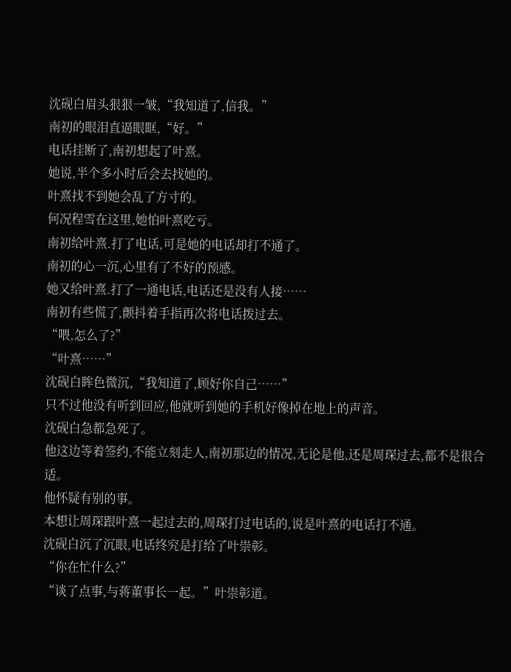沈砚白眉头狠狠一皱,“我知道了,信我。”
南初的眼泪直逼眼眶,“好。”
电话挂断了,南初想起了叶熹。
她说,半个多小时后会去找她的。
叶熹找不到她会乱了方寸的。
何况程雪在这里,她怕叶熹吃亏。
南初给叶熹.打了电话,可是她的电话却打不通了。
南初的心一沉,心里有了不好的预感。
她又给叶熹.打了一通电话,电话还是没有人接……
南初有些慌了,颤抖着手指再次将电话拨过去。
“喂,怎么了?”
“叶熹……”
沈砚白眸色微沉,“我知道了,顾好你自己……”
只不过他没有听到回应,他就听到她的手机好像掉在地上的声音。
沈砚白急都急死了。
他这边等着签约,不能立刻走人,南初那边的情况,无论是他,还是周琛过去,都不是很合适。
他怀疑有别的事。
本想让周琛跟叶熹一起过去的,周琛打过电话的,说是叶熹的电话打不通。
沈砚白沉了沉眼,电话终究是打给了叶崇彰。
“你在忙什么?”
“谈了点事,与蒋董事长一起。”叶崇彰道。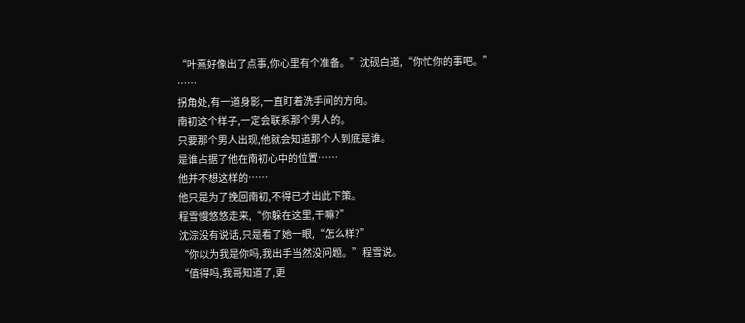“叶熹好像出了点事,你心里有个准备。”沈砚白道,“你忙你的事吧。”
……
拐角处,有一道身影,一直盯着洗手间的方向。
南初这个样子,一定会联系那个男人的。
只要那个男人出现,他就会知道那个人到底是谁。
是谁占据了他在南初心中的位置……
他并不想这样的……
他只是为了挽回南初,不得已才出此下策。
程雪慢悠悠走来,“你躲在这里,干嘛?”
沈淙没有说话,只是看了她一眼,“怎么样?”
“你以为我是你吗,我出手当然没问题。”程雪说。
“值得吗,我哥知道了,更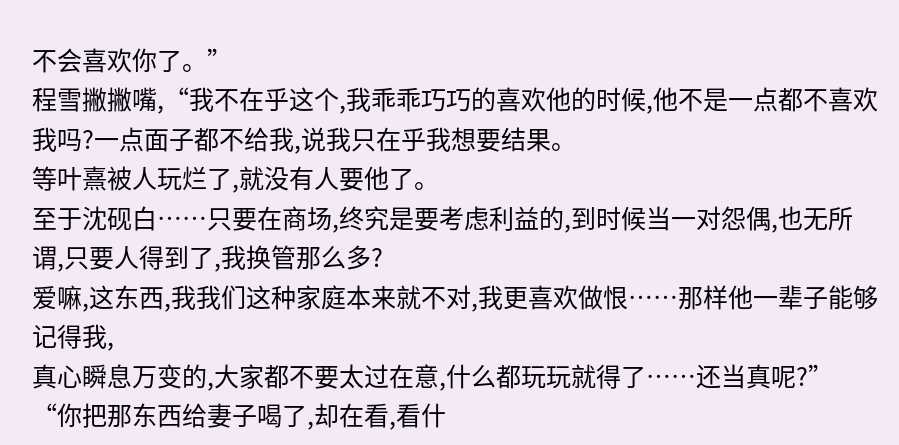不会喜欢你了。”
程雪撇撇嘴,“我不在乎这个,我乖乖巧巧的喜欢他的时候,他不是一点都不喜欢我吗?一点面子都不给我,说我只在乎我想要结果。
等叶熹被人玩烂了,就没有人要他了。
至于沈砚白……只要在商场,终究是要考虑利益的,到时候当一对怨偶,也无所谓,只要人得到了,我换管那么多?
爱嘛,这东西,我我们这种家庭本来就不对,我更喜欢做恨……那样他一辈子能够记得我,
真心瞬息万变的,大家都不要太过在意,什么都玩玩就得了……还当真呢?”
“你把那东西给妻子喝了,却在看,看什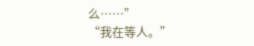么……”
“我在等人。”